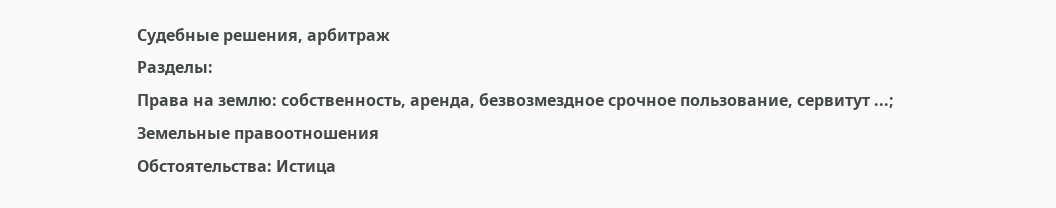Судебные решения, арбитраж
Разделы:
Права на землю: собственность, аренда, безвозмездное срочное пользование, сервитут ...; Земельные правоотношения
Обстоятельства: Истица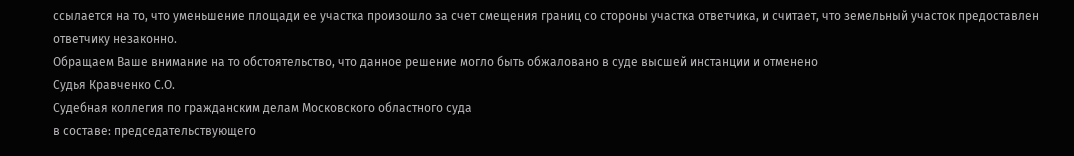ссылается на то, что уменьшение площади ее участка произошло за счет смещения границ со стороны участка ответчика, и считает, что земельный участок предоставлен ответчику незаконно.
Обращаем Ваше внимание на то обстоятельство, что данное решение могло быть обжаловано в суде высшей инстанции и отменено
Судья Кравченко С.О.
Судебная коллегия по гражданским делам Московского областного суда
в составе: председательствующего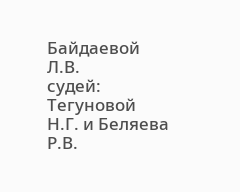Байдаевой Л.В.
судей: Тегуновой Н.Г. и Беляева Р.В.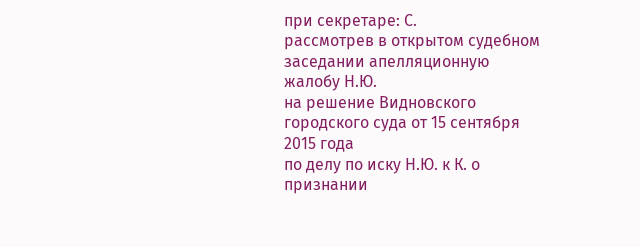при секретаре: С.
рассмотрев в открытом судебном заседании апелляционную жалобу Н.Ю.
на решение Видновского городского суда от 15 сентября 2015 года
по делу по иску Н.Ю. к К. о признании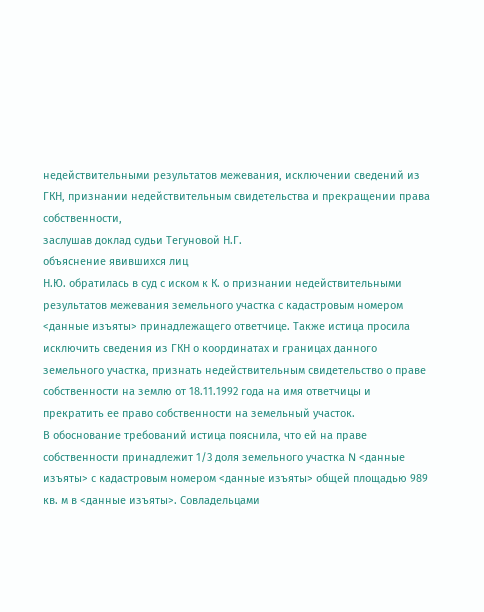недействительными результатов межевания, исключении сведений из ГКН, признании недействительным свидетельства и прекращении права собственности,
заслушав доклад судьи Тегуновой Н.Г.
объяснение явившихся лиц
Н.Ю. обратилась в суд с иском к К. о признании недействительными результатов межевания земельного участка с кадастровым номером <данные изъяты> принадлежащего ответчице. Также истица просила исключить сведения из ГКН о координатах и границах данного земельного участка, признать недействительным свидетельство о праве собственности на землю от 18.11.1992 года на имя ответчицы и прекратить ее право собственности на земельный участок.
В обоснование требований истица пояснила, что ей на праве собственности принадлежит 1/3 доля земельного участка N <данные изъяты> с кадастровым номером <данные изъяты> общей площадью 989 кв. м в <данные изъяты>. Совладельцами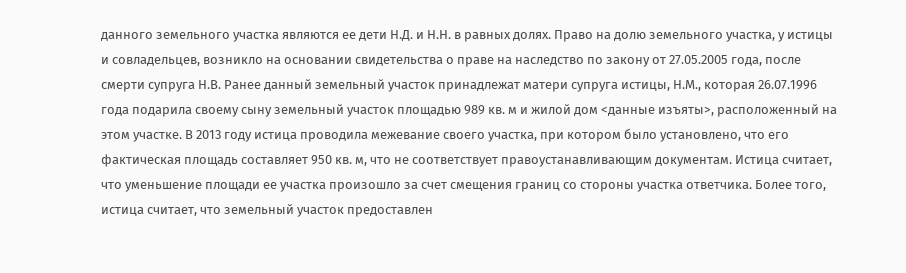данного земельного участка являются ее дети Н.Д. и Н.Н. в равных долях. Право на долю земельного участка, у истицы и совладельцев, возникло на основании свидетельства о праве на наследство по закону от 27.05.2005 года, после смерти супруга Н.В. Ранее данный земельный участок принадлежат матери супруга истицы, Н.М., которая 26.07.1996 года подарила своему сыну земельный участок площадью 989 кв. м и жилой дом <данные изъяты>, расположенный на этом участке. В 2013 году истица проводила межевание своего участка, при котором было установлено, что его фактическая площадь составляет 950 кв. м, что не соответствует правоустанавливающим документам. Истица считает, что уменьшение площади ее участка произошло за счет смещения границ со стороны участка ответчика. Более того, истица считает, что земельный участок предоставлен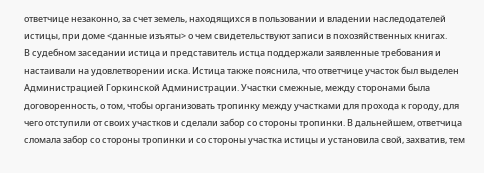ответчице незаконно, за счет земель, находящихся в пользовании и владении наследодателей истицы, при доме <данные изъяты> о чем свидетельствуют записи в похозяйственных книгах.
В судебном заседании истица и представитель истца поддержали заявленные требования и настаивали на удовлетворении иска. Истица также пояснила, что ответчице участок был выделен Администрацией Горкинской Администрации. Участки смежные, между сторонами была договоренность, о том, чтобы организовать тропинку между участками для прохода к городу, для чего отступили от своих участков и сделали забор со стороны тропинки. В дальнейшем, ответчица сломала забор со стороны тропинки и со стороны участка истицы и установила свой, захватив, тем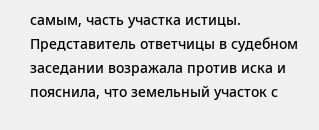самым, часть участка истицы.
Представитель ответчицы в судебном заседании возражала против иска и пояснила, что земельный участок с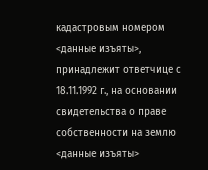кадастровым номером <данные изъяты>, принадлежит ответчице с 18.11.1992 г., на основании свидетельства о праве собственности на землю <данные изъяты>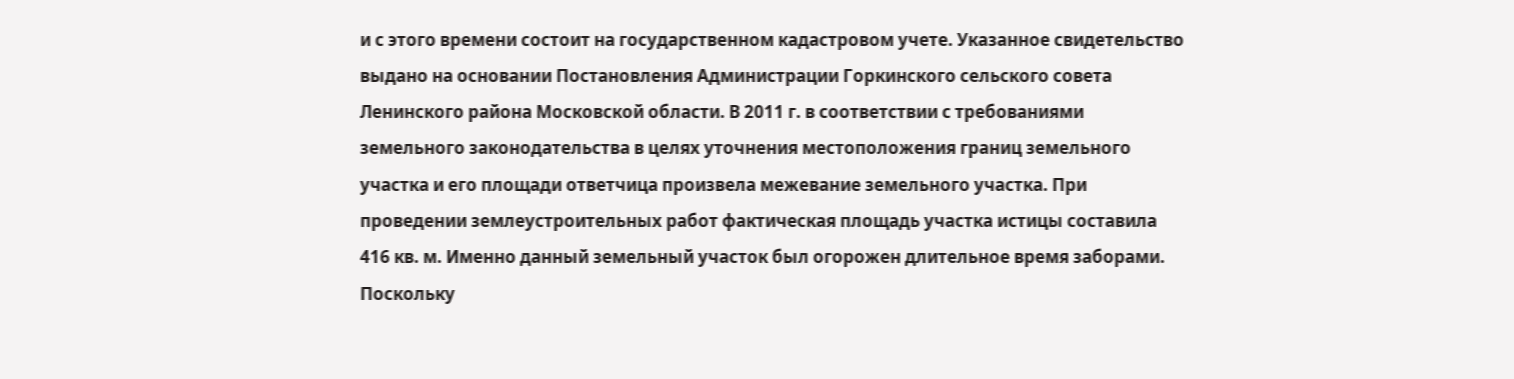и с этого времени состоит на государственном кадастровом учете. Указанное свидетельство выдано на основании Постановления Администрации Горкинского сельского совета Ленинского района Московской области. В 2011 г. в соответствии с требованиями земельного законодательства в целях уточнения местоположения границ земельного участка и его площади ответчица произвела межевание земельного участка. При проведении землеустроительных работ фактическая площадь участка истицы составила 416 кв. м. Именно данный земельный участок был огорожен длительное время заборами. Поскольку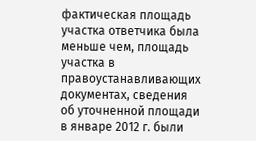фактическая площадь участка ответчика была меньше чем, площадь участка в правоустанавливающих документах, сведения об уточненной площади в январе 2012 г. были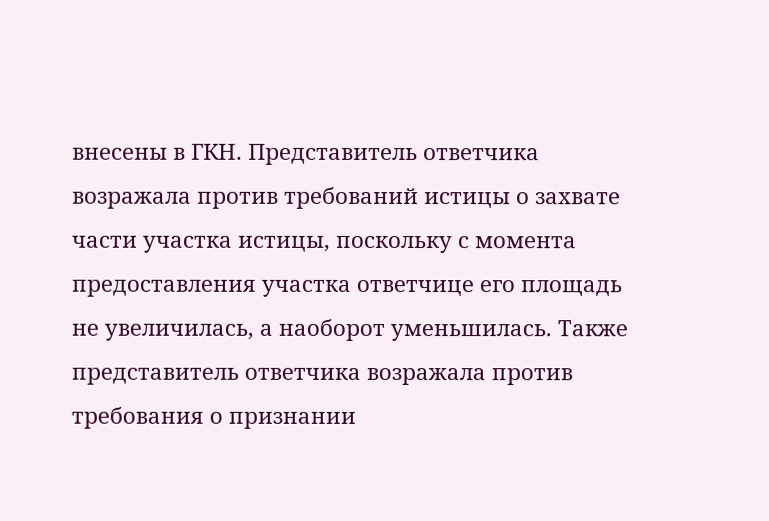внесены в ГКН. Представитель ответчика возражала против требований истицы о захвате части участка истицы, поскольку с момента предоставления участка ответчице его площадь не увеличилась, а наоборот уменьшилась. Также представитель ответчика возражала против требования о признании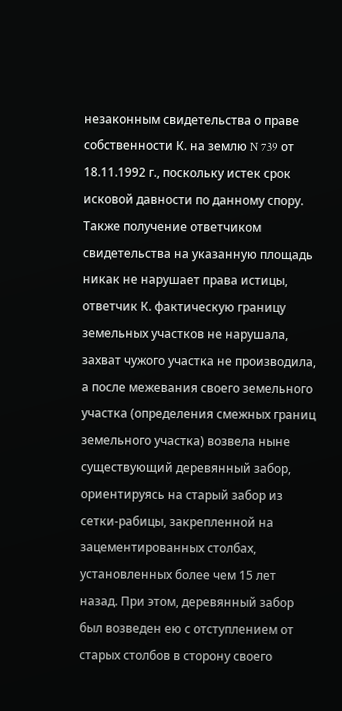незаконным свидетельства о праве собственности К. на землю N 739 от 18.11.1992 г., поскольку истек срок исковой давности по данному спору. Также получение ответчиком свидетельства на указанную площадь никак не нарушает права истицы, ответчик К. фактическую границу земельных участков не нарушала, захват чужого участка не производила, а после межевания своего земельного участка (определения смежных границ земельного участка) возвела ныне существующий деревянный забор, ориентируясь на старый забор из сетки-рабицы, закрепленной на зацементированных столбах, установленных более чем 15 лет назад. При этом, деревянный забор был возведен ею с отступлением от старых столбов в сторону своего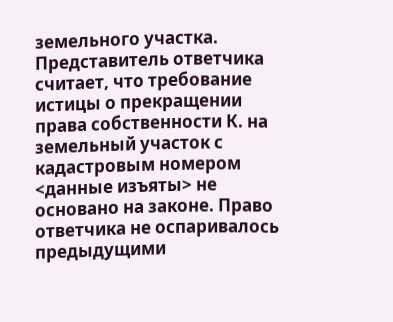земельного участка. Представитель ответчика считает, что требование истицы о прекращении права собственности К. на земельный участок с кадастровым номером <данные изъяты> не основано на законе. Право ответчика не оспаривалось предыдущими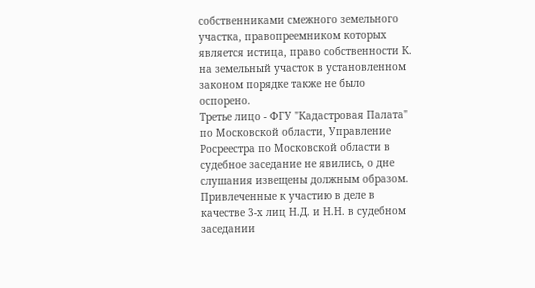собственниками смежного земельного участка, правопреемником которых является истица, право собственности К. на земельный участок в установленном законом порядке также не было оспорено.
Третье лицо - ФГУ "Кадастровая Палата" по Московской области, Управление Росреестра по Московской области в судебное заседание не явились, о дне слушания извещены должным образом.
Привлеченные к участию в деле в качестве 3-х лиц Н.Д. и Н.Н. в судебном заседании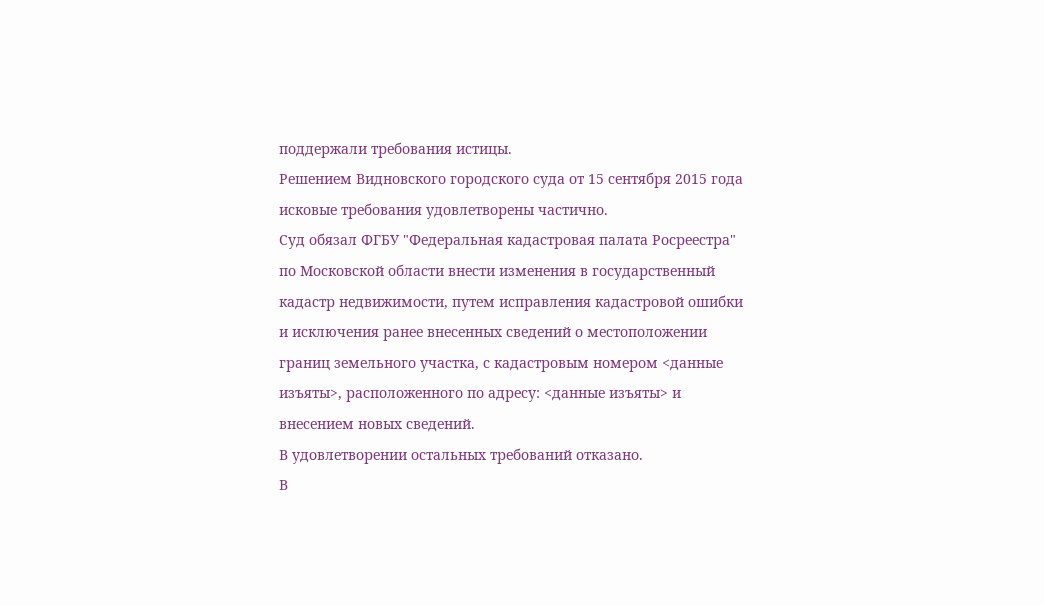поддержали требования истицы.
Решением Видновского городского суда от 15 сентября 2015 года исковые требования удовлетворены частично.
Суд обязал ФГБУ "Федеральная кадастровая палата Росреестра" по Московской области внести изменения в государственный кадастр недвижимости, путем исправления кадастровой ошибки и исключения ранее внесенных сведений о местоположении границ земельного участка, с кадастровым номером <данные изъяты>, расположенного по адресу: <данные изъяты> и внесением новых сведений.
В удовлетворении остальных требований отказано.
В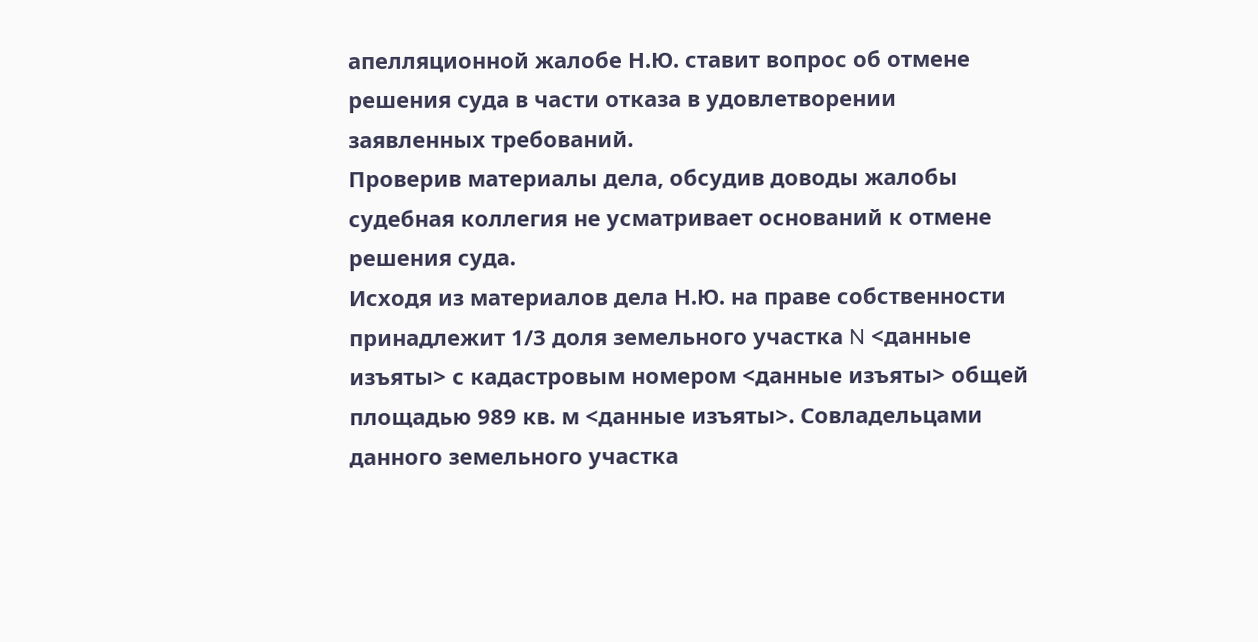апелляционной жалобе Н.Ю. ставит вопрос об отмене решения суда в части отказа в удовлетворении заявленных требований.
Проверив материалы дела, обсудив доводы жалобы судебная коллегия не усматривает оснований к отмене решения суда.
Исходя из материалов дела Н.Ю. на праве собственности принадлежит 1/3 доля земельного участка N <данные изъяты> с кадастровым номером <данные изъяты> общей площадью 989 кв. м <данные изъяты>. Совладельцами данного земельного участка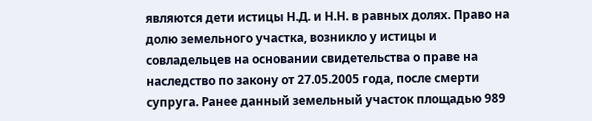являются дети истицы Н.Д. и Н.Н. в равных долях. Право на долю земельного участка, возникло у истицы и совладельцев на основании свидетельства о праве на наследство по закону от 27.05.2005 года, после смерти супруга. Ранее данный земельный участок площадью 989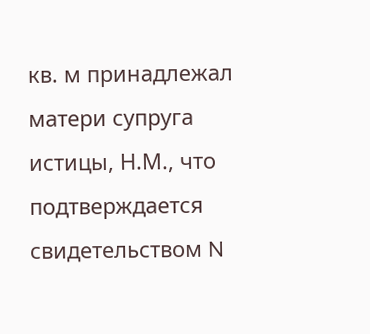кв. м принадлежал матери супруга истицы, Н.М., что подтверждается свидетельством N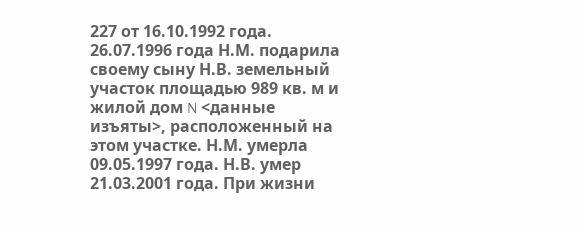227 от 16.10.1992 года.
26.07.1996 года Н.М. подарила своему сыну Н.В. земельный участок площадью 989 кв. м и жилой дом N <данные изъяты>, расположенный на этом участке. Н.М. умерла 09.05.1997 года. Н.В. умер 21.03.2001 года. При жизни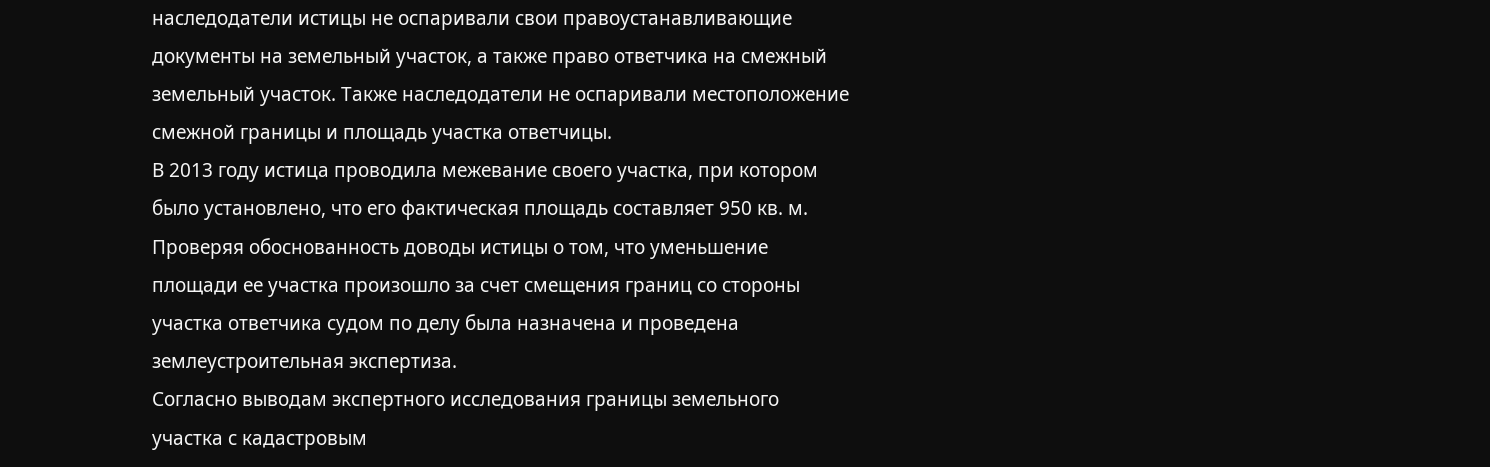наследодатели истицы не оспаривали свои правоустанавливающие документы на земельный участок, а также право ответчика на смежный земельный участок. Также наследодатели не оспаривали местоположение смежной границы и площадь участка ответчицы.
В 2013 году истица проводила межевание своего участка, при котором было установлено, что его фактическая площадь составляет 950 кв. м.
Проверяя обоснованность доводы истицы о том, что уменьшение площади ее участка произошло за счет смещения границ со стороны участка ответчика судом по делу была назначена и проведена землеустроительная экспертиза.
Согласно выводам экспертного исследования границы земельного участка с кадастровым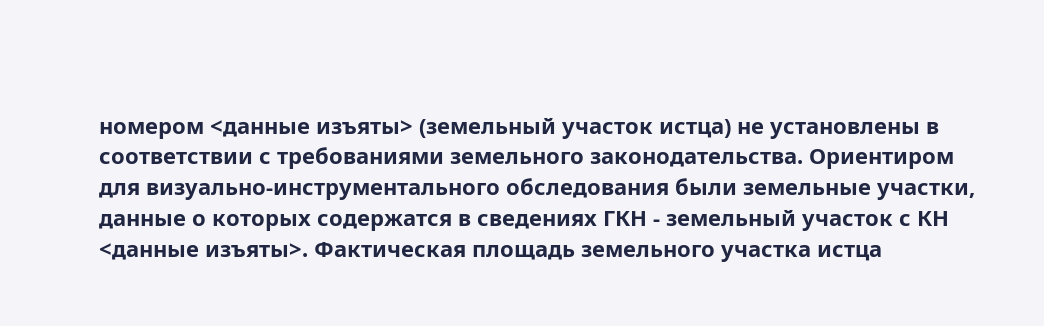номером <данные изъяты> (земельный участок истца) не установлены в соответствии с требованиями земельного законодательства. Ориентиром для визуально-инструментального обследования были земельные участки, данные о которых содержатся в сведениях ГКН - земельный участок с КН <данные изъяты>. Фактическая площадь земельного участка истца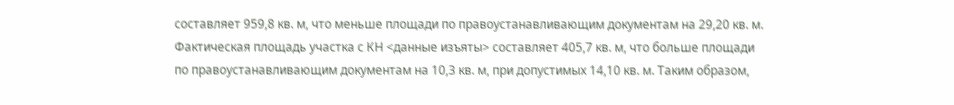составляет 959,8 кв. м, что меньше площади по правоустанавливающим документам на 29,20 кв. м. Фактическая площадь участка с КН <данные изъяты> составляет 405,7 кв. м, что больше площади по правоустанавливающим документам на 10,3 кв. м, при допустимых 14,10 кв. м. Таким образом,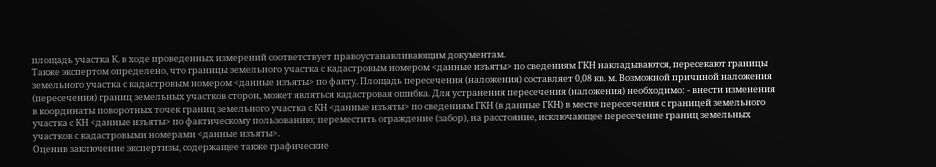площадь участка К. в ходе проведенных измерений соответствует правоустанавливающим документам.
Также экспертом определено, что границы земельного участка с кадастровым номером <данные изъяты> по сведениям ГКН накладываются, пересекают границы земельного участка с кадастровым номером <данные изъяты> по факту. Площадь пересечения (наложения) составляет 0,08 кв. м. Возможной причиной наложения (пересечения) границ земельных участков сторон, может являться кадастровая ошибка. Для устранения пересечения (наложения) необходимо: - внести изменения в координаты поворотных точек границ земельного участка с КН <данные изъяты> по сведениям ГКН (в данные ГКН) в месте пересечения с границей земельного участка с КН <данные изъяты> по фактическому пользованию; переместить ограждение (забор), на расстояние, исключающее пересечение границ земельных участков с кадастровыми номерами <данные изъяты>.
Оценив заключение экспертизы, содержащее также графические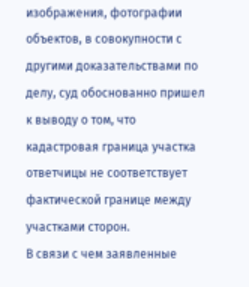изображения, фотографии объектов, в совокупности с другими доказательствами по делу, суд обоснованно пришел к выводу о том, что кадастровая граница участка ответчицы не соответствует фактической границе между участками сторон.
В связи с чем заявленные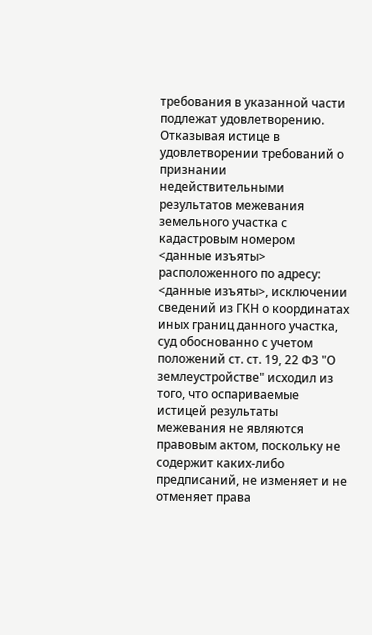требования в указанной части подлежат удовлетворению.
Отказывая истице в удовлетворении требований о признании недействительными результатов межевания земельного участка с кадастровым номером <данные изъяты> расположенного по адресу: <данные изъяты>, исключении сведений из ГКН о координатах иных границ данного участка, суд обоснованно с учетом положений ст. ст. 19, 22 ФЗ "О землеустройстве" исходил из того, что оспариваемые истицей результаты межевания не являются правовым актом, поскольку не содержит каких-либо предписаний, не изменяет и не отменяет права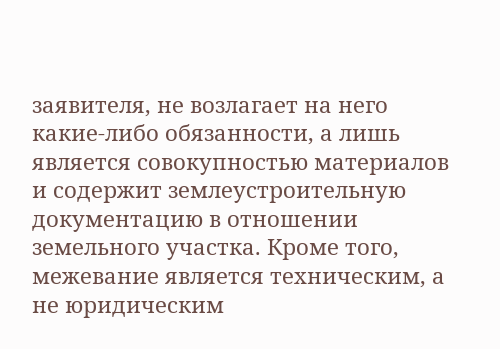заявителя, не возлагает на него какие-либо обязанности, а лишь является совокупностью материалов и содержит землеустроительную документацию в отношении земельного участка. Кроме того, межевание является техническим, а не юридическим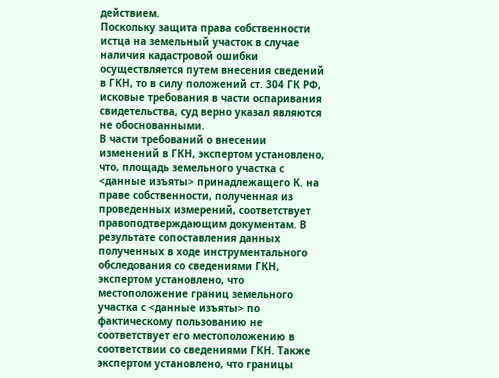действием.
Поскольку защита права собственности истца на земельный участок в случае наличия кадастровой ошибки осуществляется путем внесения сведений в ГКН, то в силу положений ст. 304 ГК РФ, исковые требования в части оспаривания свидетельства, суд верно указал являются не обоснованными.
В части требований о внесении изменений в ГКН, экспертом установлено, что, площадь земельного участка с <данные изъяты> принадлежащего К. на праве собственности, полученная из проведенных измерений, соответствует правоподтверждающим документам. В результате сопоставления данных полученных в ходе инструментального обследования со сведениями ГКН, экспертом установлено, что местоположение границ земельного участка с <данные изъяты> по фактическому пользованию не соответствует его местоположению в соответствии со сведениями ГКН. Также экспертом установлено, что границы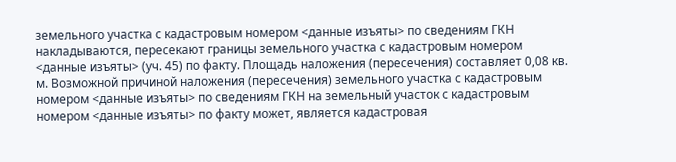земельного участка с кадастровым номером <данные изъяты> по сведениям ГКН накладываются, пересекают границы земельного участка с кадастровым номером <данные изъяты> (уч. 45) по факту. Площадь наложения (пересечения) составляет 0,08 кв. м. Возможной причиной наложения (пересечения) земельного участка с кадастровым номером <данные изъяты> по сведениям ГКН на земельный участок с кадастровым номером <данные изъяты> по факту может, является кадастровая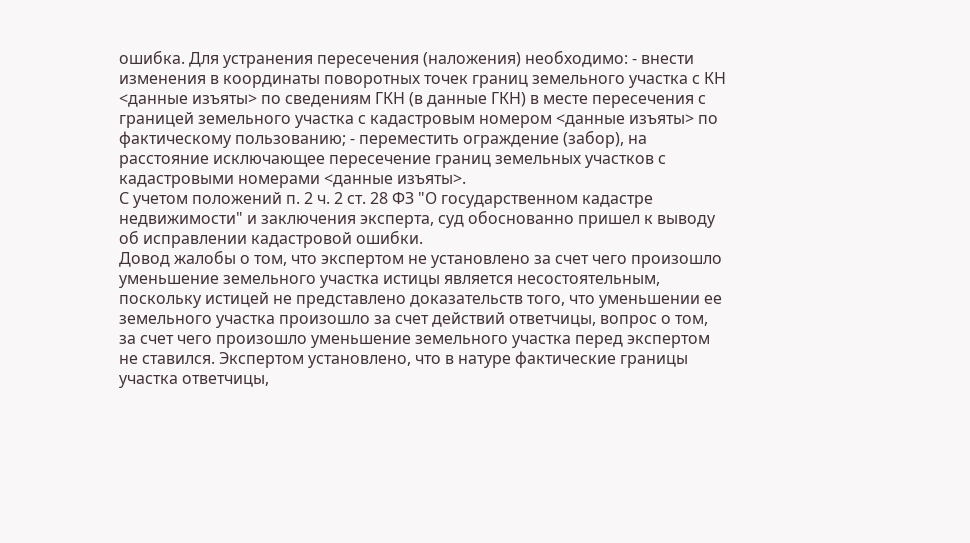ошибка. Для устранения пересечения (наложения) необходимо: - внести изменения в координаты поворотных точек границ земельного участка с КН <данные изъяты> по сведениям ГКН (в данные ГКН) в месте пересечения с границей земельного участка с кадастровым номером <данные изъяты> по фактическому пользованию; - переместить ограждение (забор), на расстояние исключающее пересечение границ земельных участков с кадастровыми номерами <данные изъяты>.
С учетом положений п. 2 ч. 2 ст. 28 ФЗ "О государственном кадастре недвижимости" и заключения эксперта, суд обоснованно пришел к выводу об исправлении кадастровой ошибки.
Довод жалобы о том, что экспертом не установлено за счет чего произошло уменьшение земельного участка истицы является несостоятельным, поскольку истицей не представлено доказательств того, что уменьшении ее земельного участка произошло за счет действий ответчицы, вопрос о том, за счет чего произошло уменьшение земельного участка перед экспертом не ставился. Экспертом установлено, что в натуре фактические границы участка ответчицы,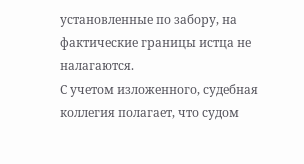установленные по забору, на фактические границы истца не налагаются.
С учетом изложенного, судебная коллегия полагает, что судом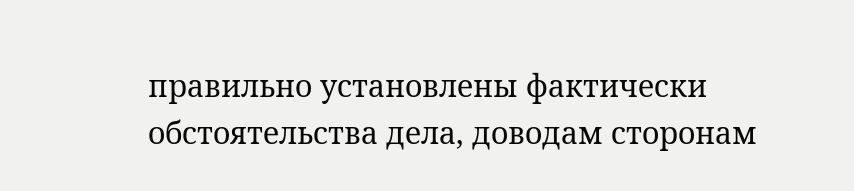правильно установлены фактически обстоятельства дела, доводам сторонам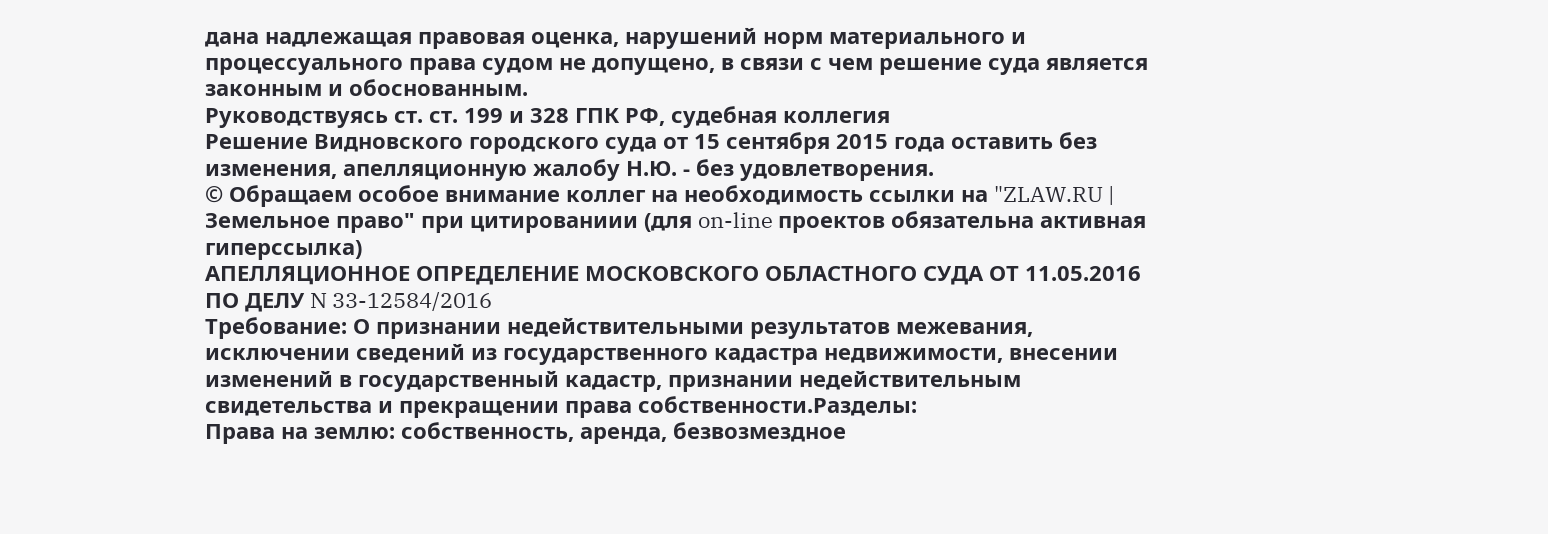дана надлежащая правовая оценка, нарушений норм материального и процессуального права судом не допущено, в связи с чем решение суда является законным и обоснованным.
Руководствуясь ст. ст. 199 и 328 ГПК РФ, судебная коллегия
Решение Видновского городского суда от 15 сентября 2015 года оставить без изменения, апелляционную жалобу Н.Ю. - без удовлетворения.
© Обращаем особое внимание коллег на необходимость ссылки на "ZLAW.RU | Земельное право" при цитированиии (для on-line проектов обязательна активная гиперссылка)
АПЕЛЛЯЦИОННОЕ ОПРЕДЕЛЕНИЕ МОСКОВСКОГО ОБЛАСТНОГО СУДА ОТ 11.05.2016 ПО ДЕЛУ N 33-12584/2016
Требование: О признании недействительными результатов межевания, исключении сведений из государственного кадастра недвижимости, внесении изменений в государственный кадастр, признании недействительным свидетельства и прекращении права собственности.Разделы:
Права на землю: собственность, аренда, безвозмездное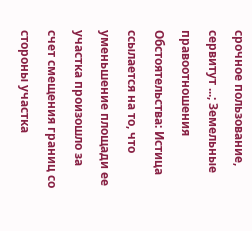срочное пользование, сервитут ...; Земельные правоотношения
Обстоятельства: Истица ссылается на то, что уменьшение площади ее участка произошло за счет смещения границ со стороны участка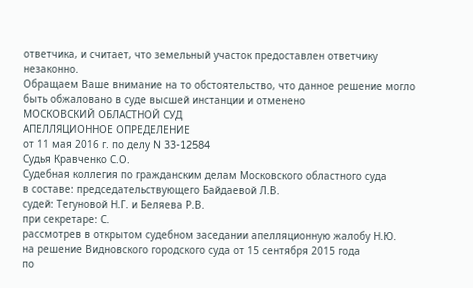ответчика, и считает, что земельный участок предоставлен ответчику незаконно.
Обращаем Ваше внимание на то обстоятельство, что данное решение могло быть обжаловано в суде высшей инстанции и отменено
МОСКОВСКИЙ ОБЛАСТНОЙ СУД
АПЕЛЛЯЦИОННОЕ ОПРЕДЕЛЕНИЕ
от 11 мая 2016 г. по делу N 33-12584
Судья Кравченко С.О.
Судебная коллегия по гражданским делам Московского областного суда
в составе: председательствующего Байдаевой Л.В.
судей: Тегуновой Н.Г. и Беляева Р.В.
при секретаре: С.
рассмотрев в открытом судебном заседании апелляционную жалобу Н.Ю.
на решение Видновского городского суда от 15 сентября 2015 года
по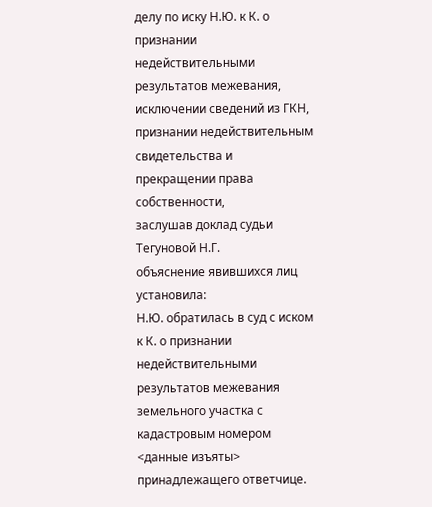делу по иску Н.Ю. к К. о признании недействительными результатов межевания, исключении сведений из ГКН, признании недействительным свидетельства и прекращении права собственности,
заслушав доклад судьи Тегуновой Н.Г.
объяснение явившихся лиц
установила:
Н.Ю. обратилась в суд с иском к К. о признании недействительными результатов межевания земельного участка с кадастровым номером <данные изъяты> принадлежащего ответчице.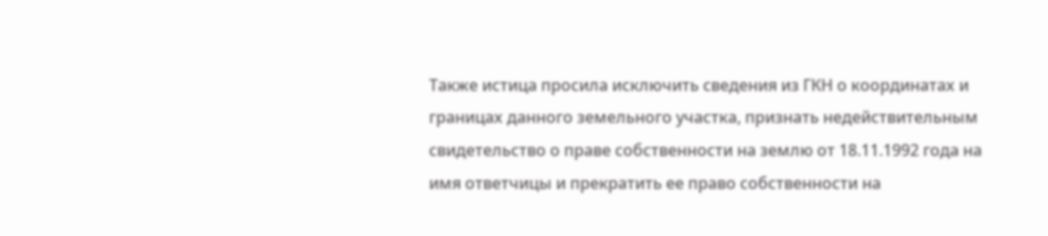Также истица просила исключить сведения из ГКН о координатах и границах данного земельного участка, признать недействительным свидетельство о праве собственности на землю от 18.11.1992 года на имя ответчицы и прекратить ее право собственности на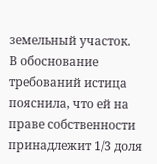земельный участок.
В обоснование требований истица пояснила, что ей на праве собственности принадлежит 1/3 доля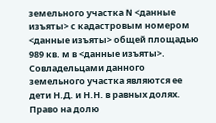земельного участка N <данные изъяты> с кадастровым номером <данные изъяты> общей площадью 989 кв. м в <данные изъяты>. Совладельцами данного земельного участка являются ее дети Н.Д. и Н.Н. в равных долях. Право на долю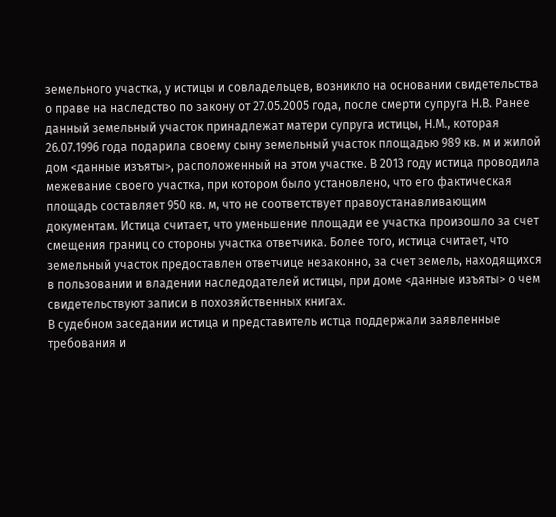земельного участка, у истицы и совладельцев, возникло на основании свидетельства о праве на наследство по закону от 27.05.2005 года, после смерти супруга Н.В. Ранее данный земельный участок принадлежат матери супруга истицы, Н.М., которая 26.07.1996 года подарила своему сыну земельный участок площадью 989 кв. м и жилой дом <данные изъяты>, расположенный на этом участке. В 2013 году истица проводила межевание своего участка, при котором было установлено, что его фактическая площадь составляет 950 кв. м, что не соответствует правоустанавливающим документам. Истица считает, что уменьшение площади ее участка произошло за счет смещения границ со стороны участка ответчика. Более того, истица считает, что земельный участок предоставлен ответчице незаконно, за счет земель, находящихся в пользовании и владении наследодателей истицы, при доме <данные изъяты> о чем свидетельствуют записи в похозяйственных книгах.
В судебном заседании истица и представитель истца поддержали заявленные требования и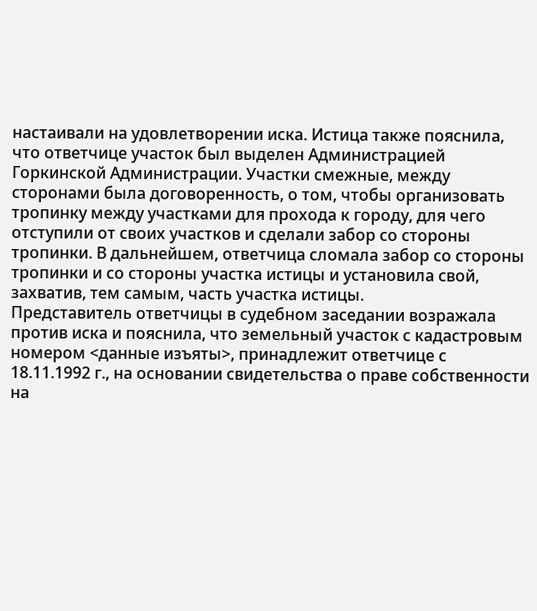настаивали на удовлетворении иска. Истица также пояснила, что ответчице участок был выделен Администрацией Горкинской Администрации. Участки смежные, между сторонами была договоренность, о том, чтобы организовать тропинку между участками для прохода к городу, для чего отступили от своих участков и сделали забор со стороны тропинки. В дальнейшем, ответчица сломала забор со стороны тропинки и со стороны участка истицы и установила свой, захватив, тем самым, часть участка истицы.
Представитель ответчицы в судебном заседании возражала против иска и пояснила, что земельный участок с кадастровым номером <данные изъяты>, принадлежит ответчице с 18.11.1992 г., на основании свидетельства о праве собственности на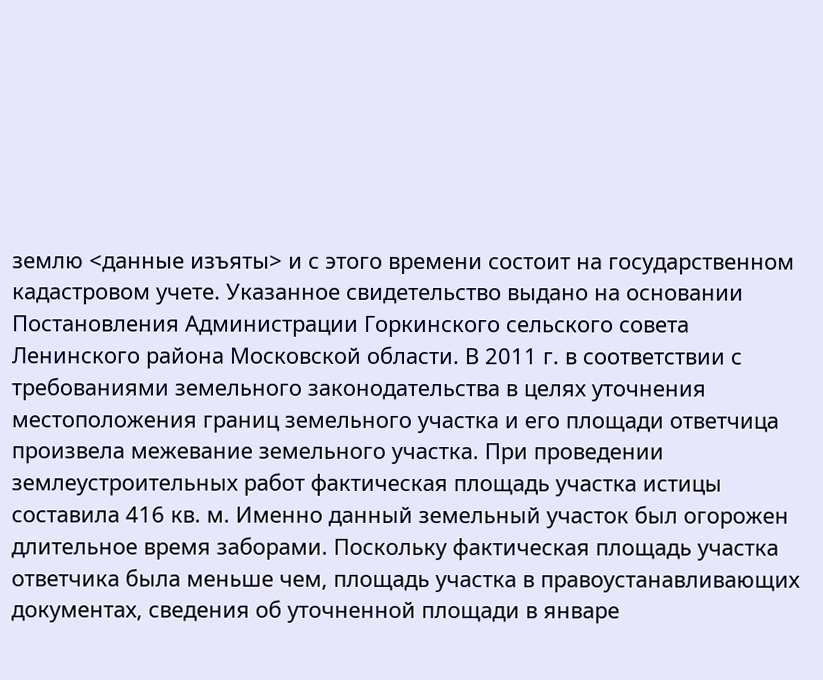землю <данные изъяты> и с этого времени состоит на государственном кадастровом учете. Указанное свидетельство выдано на основании Постановления Администрации Горкинского сельского совета Ленинского района Московской области. В 2011 г. в соответствии с требованиями земельного законодательства в целях уточнения местоположения границ земельного участка и его площади ответчица произвела межевание земельного участка. При проведении землеустроительных работ фактическая площадь участка истицы составила 416 кв. м. Именно данный земельный участок был огорожен длительное время заборами. Поскольку фактическая площадь участка ответчика была меньше чем, площадь участка в правоустанавливающих документах, сведения об уточненной площади в январе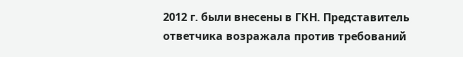2012 г. были внесены в ГКН. Представитель ответчика возражала против требований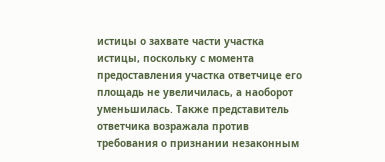истицы о захвате части участка истицы, поскольку с момента предоставления участка ответчице его площадь не увеличилась, а наоборот уменьшилась. Также представитель ответчика возражала против требования о признании незаконным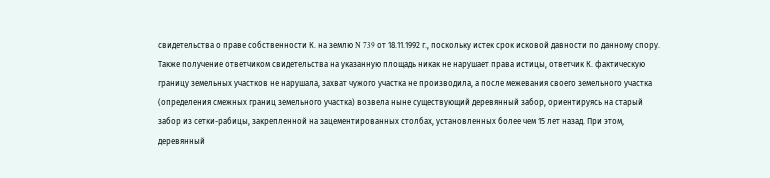свидетельства о праве собственности К. на землю N 739 от 18.11.1992 г., поскольку истек срок исковой давности по данному спору. Также получение ответчиком свидетельства на указанную площадь никак не нарушает права истицы, ответчик К. фактическую границу земельных участков не нарушала, захват чужого участка не производила, а после межевания своего земельного участка (определения смежных границ земельного участка) возвела ныне существующий деревянный забор, ориентируясь на старый забор из сетки-рабицы, закрепленной на зацементированных столбах, установленных более чем 15 лет назад. При этом, деревянный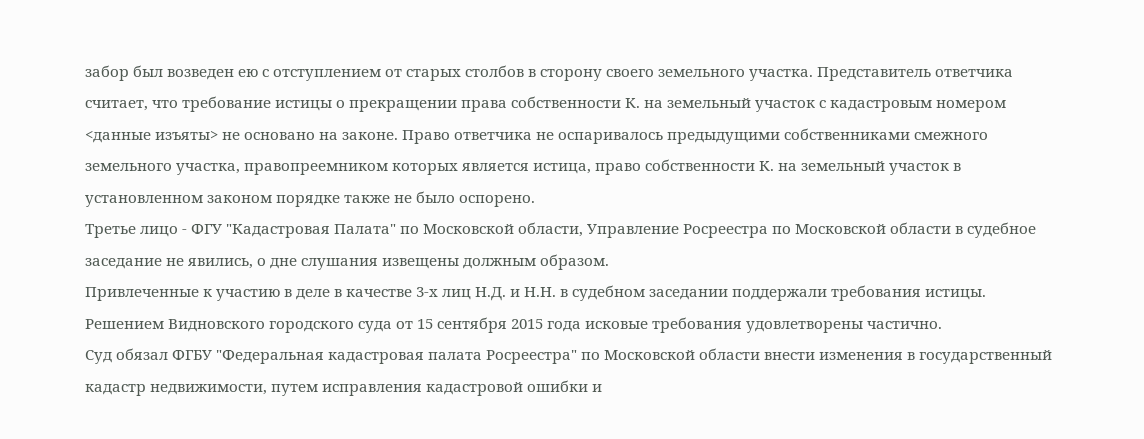забор был возведен ею с отступлением от старых столбов в сторону своего земельного участка. Представитель ответчика считает, что требование истицы о прекращении права собственности К. на земельный участок с кадастровым номером <данные изъяты> не основано на законе. Право ответчика не оспаривалось предыдущими собственниками смежного земельного участка, правопреемником которых является истица, право собственности К. на земельный участок в установленном законом порядке также не было оспорено.
Третье лицо - ФГУ "Кадастровая Палата" по Московской области, Управление Росреестра по Московской области в судебное заседание не явились, о дне слушания извещены должным образом.
Привлеченные к участию в деле в качестве 3-х лиц Н.Д. и Н.Н. в судебном заседании поддержали требования истицы.
Решением Видновского городского суда от 15 сентября 2015 года исковые требования удовлетворены частично.
Суд обязал ФГБУ "Федеральная кадастровая палата Росреестра" по Московской области внести изменения в государственный кадастр недвижимости, путем исправления кадастровой ошибки и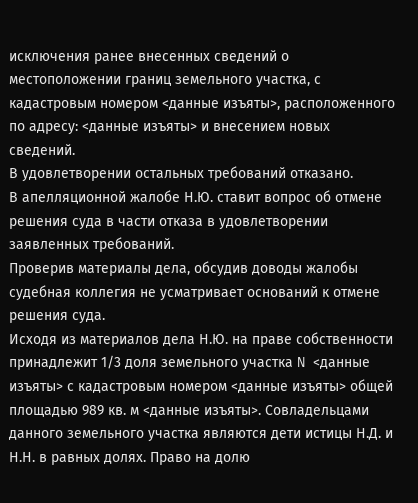исключения ранее внесенных сведений о местоположении границ земельного участка, с кадастровым номером <данные изъяты>, расположенного по адресу: <данные изъяты> и внесением новых сведений.
В удовлетворении остальных требований отказано.
В апелляционной жалобе Н.Ю. ставит вопрос об отмене решения суда в части отказа в удовлетворении заявленных требований.
Проверив материалы дела, обсудив доводы жалобы судебная коллегия не усматривает оснований к отмене решения суда.
Исходя из материалов дела Н.Ю. на праве собственности принадлежит 1/3 доля земельного участка N <данные изъяты> с кадастровым номером <данные изъяты> общей площадью 989 кв. м <данные изъяты>. Совладельцами данного земельного участка являются дети истицы Н.Д. и Н.Н. в равных долях. Право на долю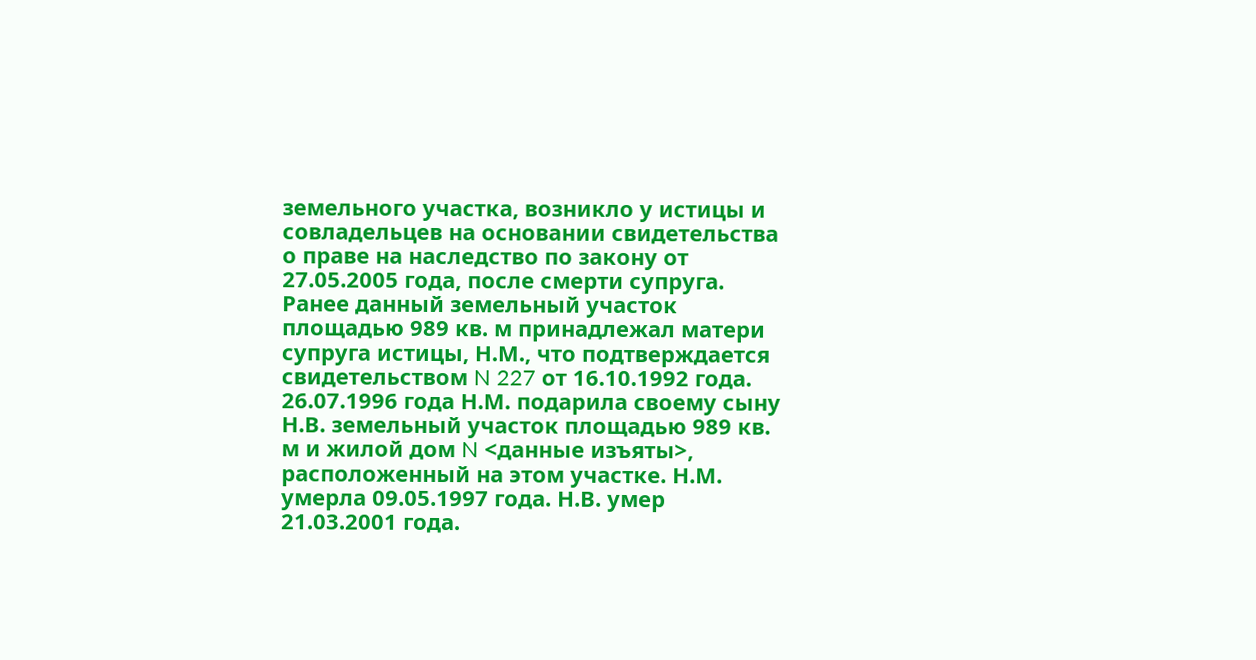земельного участка, возникло у истицы и совладельцев на основании свидетельства о праве на наследство по закону от 27.05.2005 года, после смерти супруга. Ранее данный земельный участок площадью 989 кв. м принадлежал матери супруга истицы, Н.М., что подтверждается свидетельством N 227 от 16.10.1992 года.
26.07.1996 года Н.М. подарила своему сыну Н.В. земельный участок площадью 989 кв. м и жилой дом N <данные изъяты>, расположенный на этом участке. Н.М. умерла 09.05.1997 года. Н.В. умер 21.03.2001 года.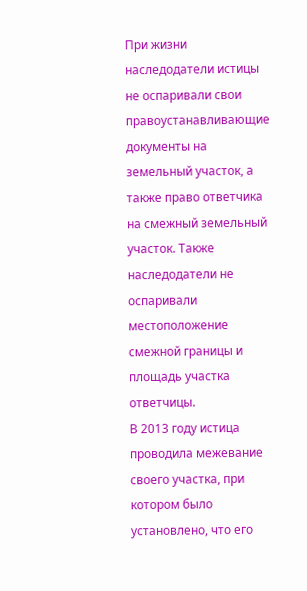При жизни наследодатели истицы не оспаривали свои правоустанавливающие документы на земельный участок, а также право ответчика на смежный земельный участок. Также наследодатели не оспаривали местоположение смежной границы и площадь участка ответчицы.
В 2013 году истица проводила межевание своего участка, при котором было установлено, что его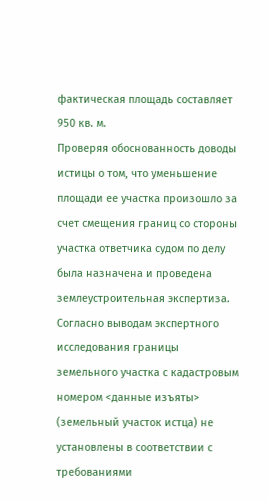фактическая площадь составляет 950 кв. м.
Проверяя обоснованность доводы истицы о том, что уменьшение площади ее участка произошло за счет смещения границ со стороны участка ответчика судом по делу была назначена и проведена землеустроительная экспертиза.
Согласно выводам экспертного исследования границы земельного участка с кадастровым номером <данные изъяты> (земельный участок истца) не установлены в соответствии с требованиями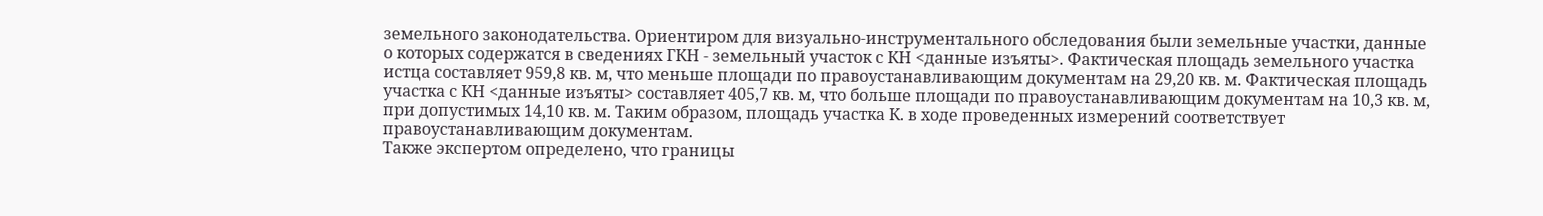земельного законодательства. Ориентиром для визуально-инструментального обследования были земельные участки, данные о которых содержатся в сведениях ГКН - земельный участок с КН <данные изъяты>. Фактическая площадь земельного участка истца составляет 959,8 кв. м, что меньше площади по правоустанавливающим документам на 29,20 кв. м. Фактическая площадь участка с КН <данные изъяты> составляет 405,7 кв. м, что больше площади по правоустанавливающим документам на 10,3 кв. м, при допустимых 14,10 кв. м. Таким образом, площадь участка К. в ходе проведенных измерений соответствует правоустанавливающим документам.
Также экспертом определено, что границы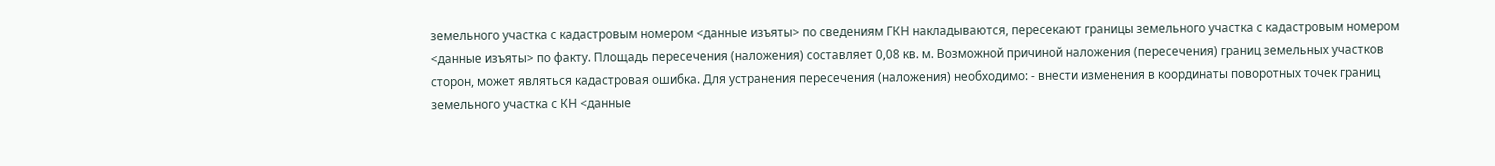земельного участка с кадастровым номером <данные изъяты> по сведениям ГКН накладываются, пересекают границы земельного участка с кадастровым номером <данные изъяты> по факту. Площадь пересечения (наложения) составляет 0,08 кв. м. Возможной причиной наложения (пересечения) границ земельных участков сторон, может являться кадастровая ошибка. Для устранения пересечения (наложения) необходимо: - внести изменения в координаты поворотных точек границ земельного участка с КН <данные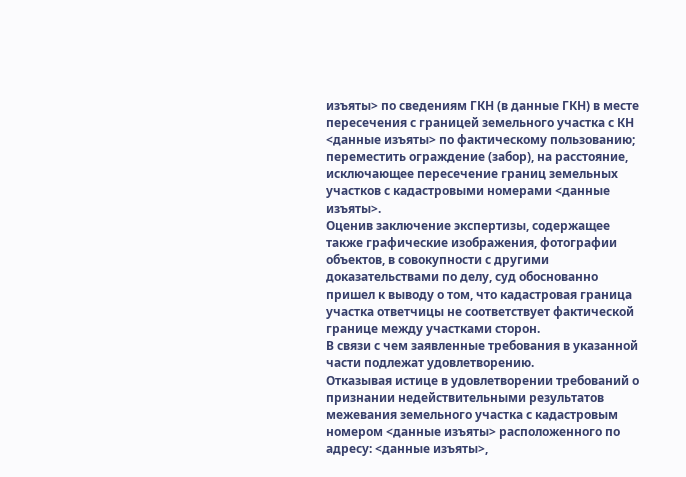изъяты> по сведениям ГКН (в данные ГКН) в месте пересечения с границей земельного участка с КН <данные изъяты> по фактическому пользованию; переместить ограждение (забор), на расстояние, исключающее пересечение границ земельных участков с кадастровыми номерами <данные изъяты>.
Оценив заключение экспертизы, содержащее также графические изображения, фотографии объектов, в совокупности с другими доказательствами по делу, суд обоснованно пришел к выводу о том, что кадастровая граница участка ответчицы не соответствует фактической границе между участками сторон.
В связи с чем заявленные требования в указанной части подлежат удовлетворению.
Отказывая истице в удовлетворении требований о признании недействительными результатов межевания земельного участка с кадастровым номером <данные изъяты> расположенного по адресу: <данные изъяты>,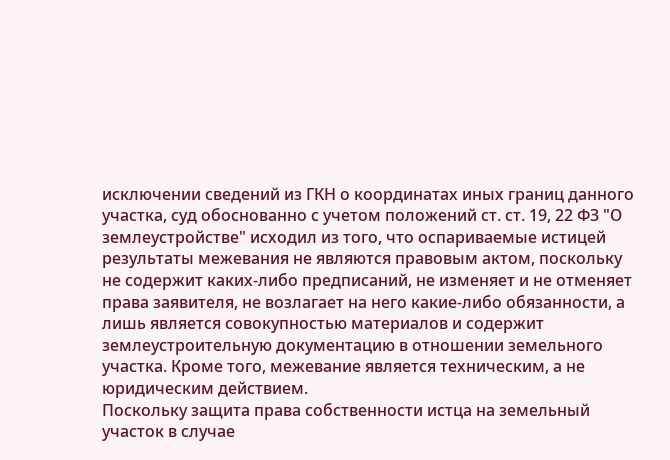исключении сведений из ГКН о координатах иных границ данного участка, суд обоснованно с учетом положений ст. ст. 19, 22 ФЗ "О землеустройстве" исходил из того, что оспариваемые истицей результаты межевания не являются правовым актом, поскольку не содержит каких-либо предписаний, не изменяет и не отменяет права заявителя, не возлагает на него какие-либо обязанности, а лишь является совокупностью материалов и содержит землеустроительную документацию в отношении земельного участка. Кроме того, межевание является техническим, а не юридическим действием.
Поскольку защита права собственности истца на земельный участок в случае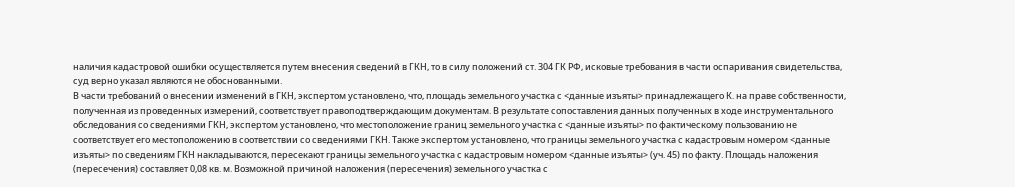наличия кадастровой ошибки осуществляется путем внесения сведений в ГКН, то в силу положений ст. 304 ГК РФ, исковые требования в части оспаривания свидетельства, суд верно указал являются не обоснованными.
В части требований о внесении изменений в ГКН, экспертом установлено, что, площадь земельного участка с <данные изъяты> принадлежащего К. на праве собственности, полученная из проведенных измерений, соответствует правоподтверждающим документам. В результате сопоставления данных полученных в ходе инструментального обследования со сведениями ГКН, экспертом установлено, что местоположение границ земельного участка с <данные изъяты> по фактическому пользованию не соответствует его местоположению в соответствии со сведениями ГКН. Также экспертом установлено, что границы земельного участка с кадастровым номером <данные изъяты> по сведениям ГКН накладываются, пересекают границы земельного участка с кадастровым номером <данные изъяты> (уч. 45) по факту. Площадь наложения (пересечения) составляет 0,08 кв. м. Возможной причиной наложения (пересечения) земельного участка с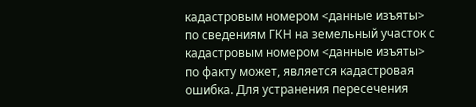кадастровым номером <данные изъяты> по сведениям ГКН на земельный участок с кадастровым номером <данные изъяты> по факту может, является кадастровая ошибка. Для устранения пересечения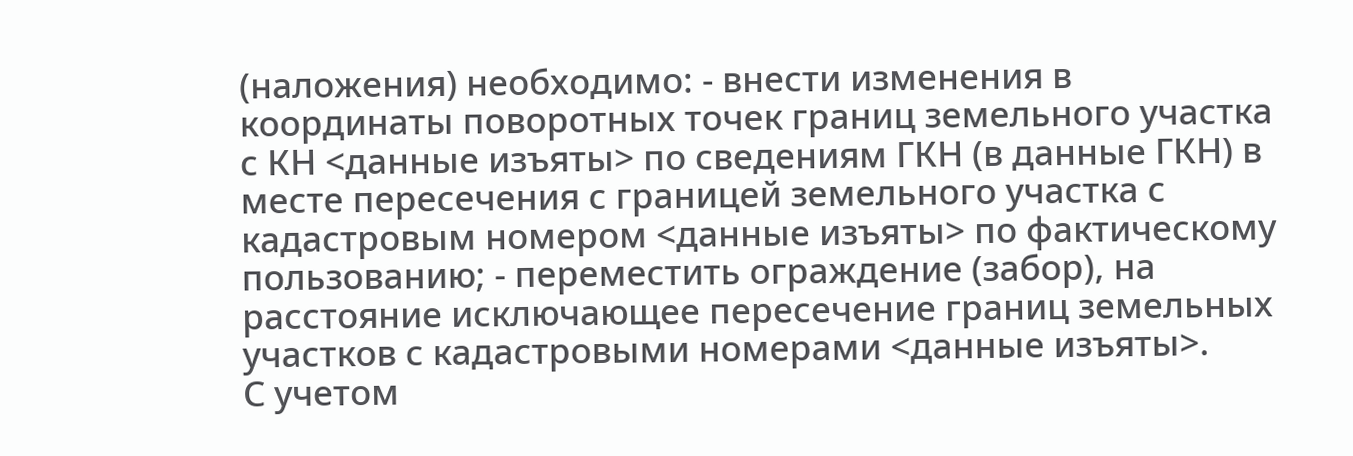(наложения) необходимо: - внести изменения в координаты поворотных точек границ земельного участка с КН <данные изъяты> по сведениям ГКН (в данные ГКН) в месте пересечения с границей земельного участка с кадастровым номером <данные изъяты> по фактическому пользованию; - переместить ограждение (забор), на расстояние исключающее пересечение границ земельных участков с кадастровыми номерами <данные изъяты>.
С учетом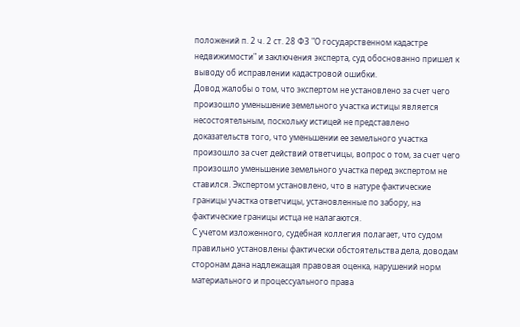положений п. 2 ч. 2 ст. 28 ФЗ "О государственном кадастре недвижимости" и заключения эксперта, суд обоснованно пришел к выводу об исправлении кадастровой ошибки.
Довод жалобы о том, что экспертом не установлено за счет чего произошло уменьшение земельного участка истицы является несостоятельным, поскольку истицей не представлено доказательств того, что уменьшении ее земельного участка произошло за счет действий ответчицы, вопрос о том, за счет чего произошло уменьшение земельного участка перед экспертом не ставился. Экспертом установлено, что в натуре фактические границы участка ответчицы, установленные по забору, на фактические границы истца не налагаются.
С учетом изложенного, судебная коллегия полагает, что судом правильно установлены фактически обстоятельства дела, доводам сторонам дана надлежащая правовая оценка, нарушений норм материального и процессуального права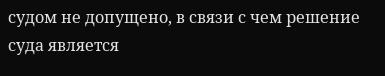судом не допущено, в связи с чем решение суда является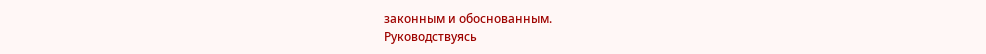законным и обоснованным.
Руководствуясь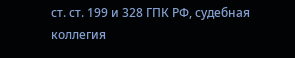ст. ст. 199 и 328 ГПК РФ, судебная коллегия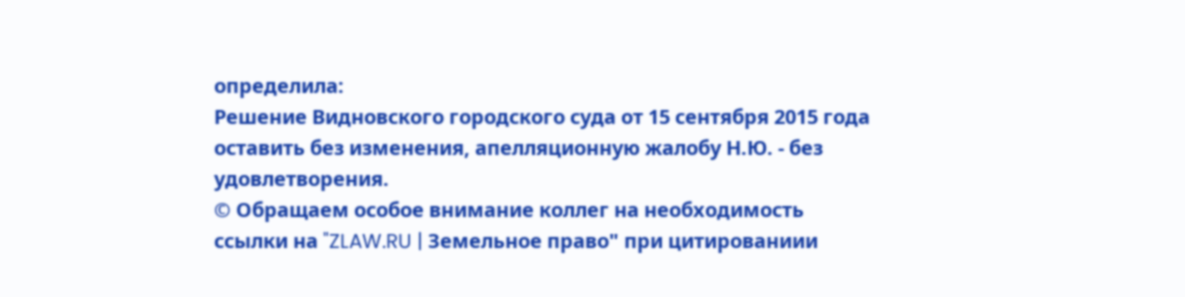определила:
Решение Видновского городского суда от 15 сентября 2015 года оставить без изменения, апелляционную жалобу Н.Ю. - без удовлетворения.
© Обращаем особое внимание коллег на необходимость ссылки на "ZLAW.RU | Земельное право" при цитированиии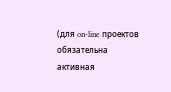(для on-line проектов обязательна активная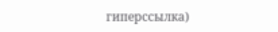гиперссылка)